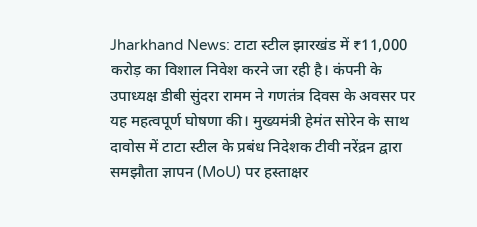Jharkhand News: टाटा स्टील झारखंड में ₹11,000 करोड़ का विशाल निवेश करने जा रही है। कंपनी के उपाध्यक्ष डीबी सुंदरा रामम ने गणतंत्र दिवस के अवसर पर यह महत्वपूर्ण घोषणा की। मुख्यमंत्री हेमंत सोरेन के साथ दावोस में टाटा स्टील के प्रबंध निदेशक टीवी नरेंद्रन द्वारा समझौता ज्ञापन (MoU) पर हस्ताक्षर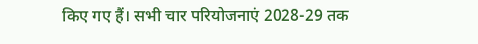किए गए हैं। सभी चार परियोजनाएं 2028-29 तक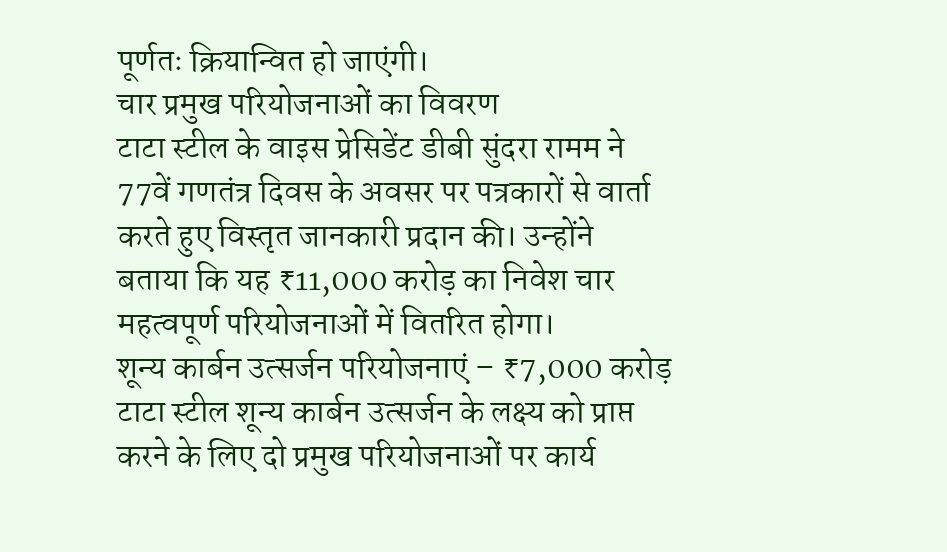पूर्णतः क्रियान्वित हो जाएंगी।
चार प्रमुख परियोजनाओं का विवरण
टाटा स्टील के वाइस प्रेसिडेंट डीबी सुंदरा रामम ने 77वें गणतंत्र दिवस के अवसर पर पत्रकारों से वार्ता करते हुए विस्तृत जानकारी प्रदान की। उन्होंने बताया कि यह ₹11,000 करोड़ का निवेश चार महत्वपूर्ण परियोजनाओं में वितरित होगा।
शून्य कार्बन उत्सर्जन परियोजनाएं – ₹7,000 करोड़
टाटा स्टील शून्य कार्बन उत्सर्जन के लक्ष्य को प्राप्त करने के लिए दो प्रमुख परियोजनाओं पर कार्य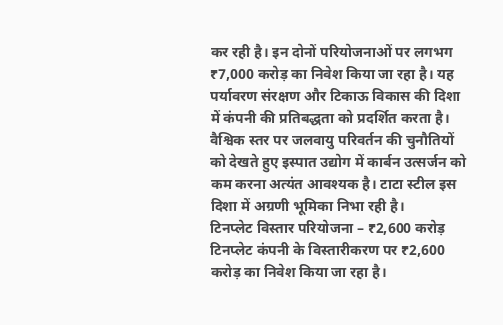कर रही है। इन दोनों परियोजनाओं पर लगभग ₹7,000 करोड़ का निवेश किया जा रहा है। यह पर्यावरण संरक्षण और टिकाऊ विकास की दिशा में कंपनी की प्रतिबद्धता को प्रदर्शित करता है।
वैश्विक स्तर पर जलवायु परिवर्तन की चुनौतियों को देखते हुए इस्पात उद्योग में कार्बन उत्सर्जन को कम करना अत्यंत आवश्यक है। टाटा स्टील इस दिशा में अग्रणी भूमिका निभा रही है।
टिनप्लेट विस्तार परियोजना – ₹2,600 करोड़
टिनप्लेट कंपनी के विस्तारीकरण पर ₹2,600 करोड़ का निवेश किया जा रहा है।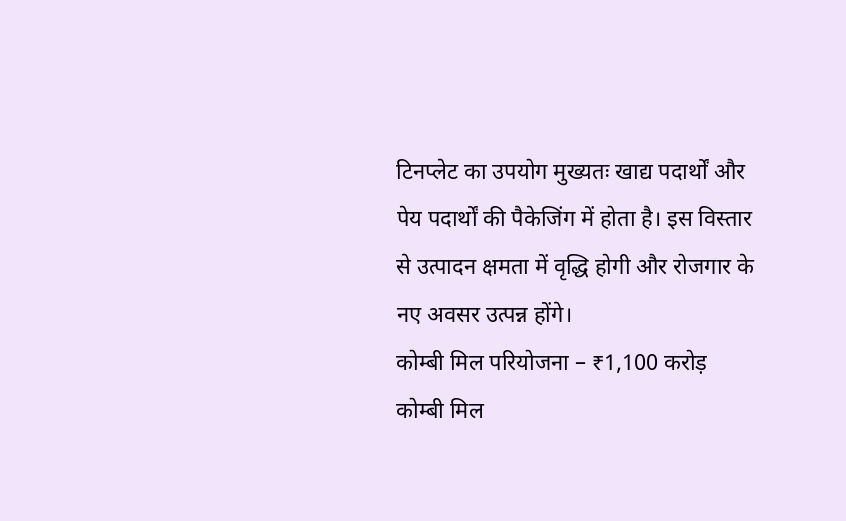टिनप्लेट का उपयोग मुख्यतः खाद्य पदार्थों और पेय पदार्थों की पैकेजिंग में होता है। इस विस्तार से उत्पादन क्षमता में वृद्धि होगी और रोजगार के नए अवसर उत्पन्न होंगे।
कोम्बी मिल परियोजना – ₹1,100 करोड़
कोम्बी मिल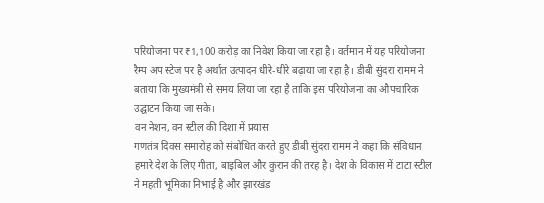परियोजना पर ₹1,100 करोड़ का निवेश किया जा रहा है। वर्तमान में यह परियोजना रैम्प अप स्टेज पर है अर्थात उत्पादन धीरे-धीरे बढ़ाया जा रहा है। डीबी सुंदरा रामम ने बताया कि मुख्यमंत्री से समय लिया जा रहा है ताकि इस परियोजना का औपचारिक उद्घाटन किया जा सके।
वन नेशन, वन स्टील की दिशा में प्रयास
गणतंत्र दिवस समारोह को संबोधित करते हुए डीबी सुंदरा रामम ने कहा कि संविधान हमारे देश के लिए गीता, बाइबिल और कुरान की तरह है। देश के विकास में टाटा स्टील ने महती भूमिका निभाई है और झारखंड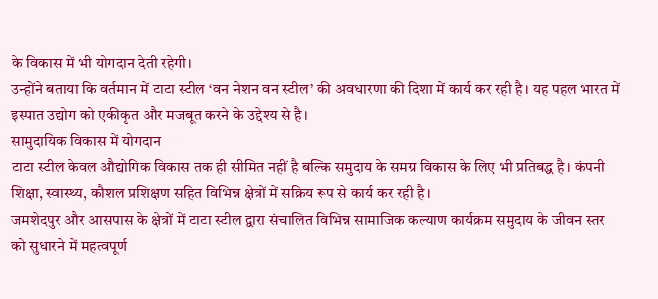के विकास में भी योगदान देती रहेगी।
उन्होंने बताया कि वर्तमान में टाटा स्टील ‘वन नेशन वन स्टील’ की अवधारणा की दिशा में कार्य कर रही है। यह पहल भारत में इस्पात उद्योग को एकीकृत और मजबूत करने के उद्देश्य से है।
सामुदायिक विकास में योगदान
टाटा स्टील केवल औद्योगिक विकास तक ही सीमित नहीं है बल्कि समुदाय के समग्र विकास के लिए भी प्रतिबद्ध है। कंपनी शिक्षा, स्वास्थ्य, कौशल प्रशिक्षण सहित विभिन्न क्षेत्रों में सक्रिय रूप से कार्य कर रही है।
जमशेदपुर और आसपास के क्षेत्रों में टाटा स्टील द्वारा संचालित विभिन्न सामाजिक कल्याण कार्यक्रम समुदाय के जीवन स्तर को सुधारने में महत्वपूर्ण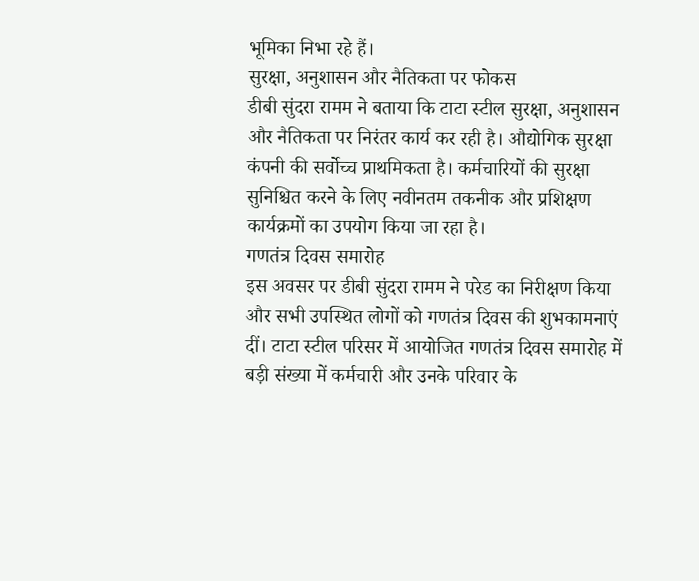भूमिका निभा रहे हैं।
सुरक्षा, अनुशासन और नैतिकता पर फोकस
डीबी सुंदरा रामम ने बताया कि टाटा स्टील सुरक्षा, अनुशासन और नैतिकता पर निरंतर कार्य कर रही है। औद्योगिक सुरक्षा कंपनी की सर्वोच्च प्राथमिकता है। कर्मचारियों की सुरक्षा सुनिश्चित करने के लिए नवीनतम तकनीक और प्रशिक्षण कार्यक्रमों का उपयोग किया जा रहा है।
गणतंत्र दिवस समारोह
इस अवसर पर डीबी सुंदरा रामम ने परेड का निरीक्षण किया और सभी उपस्थित लोगों को गणतंत्र दिवस की शुभकामनाएं दीं। टाटा स्टील परिसर में आयोजित गणतंत्र दिवस समारोह में बड़ी संख्या में कर्मचारी और उनके परिवार के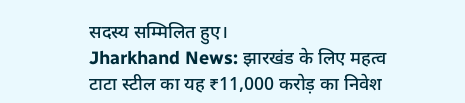सदस्य सम्मिलित हुए।
Jharkhand News: झारखंड के लिए महत्व
टाटा स्टील का यह ₹11,000 करोड़ का निवेश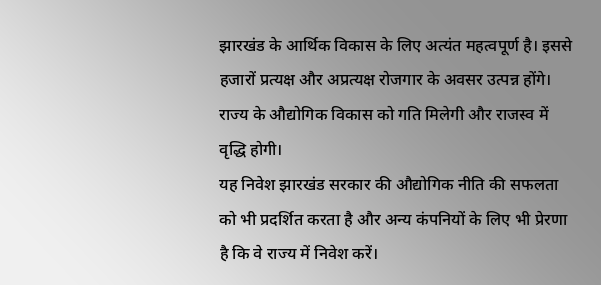झारखंड के आर्थिक विकास के लिए अत्यंत महत्वपूर्ण है। इससे हजारों प्रत्यक्ष और अप्रत्यक्ष रोजगार के अवसर उत्पन्न होंगे। राज्य के औद्योगिक विकास को गति मिलेगी और राजस्व में वृद्धि होगी।
यह निवेश झारखंड सरकार की औद्योगिक नीति की सफलता को भी प्रदर्शित करता है और अन्य कंपनियों के लिए भी प्रेरणा है कि वे राज्य में निवेश करें।